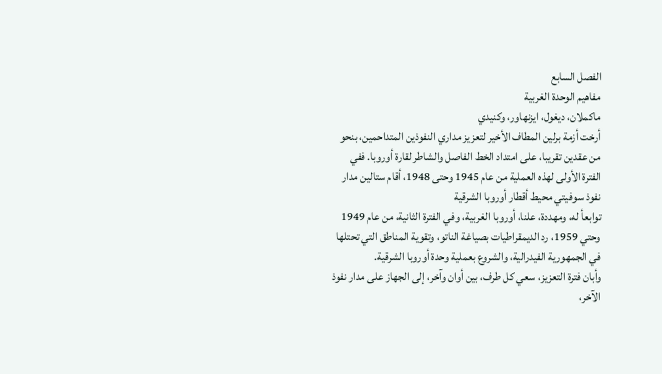الفصل السابع
مفاهيم الوحدة الغربية
ماكملان، ديغول، ايزنهاور، وكنيدي
أرخت أزمة برلين المطاف الأخير لتعزيز مداري النفوذين المتداحمين، بنحو من عقدين تقريبا، على امتداد الخط الفاصل والشاطر لقارة أوروبا. ففي الفترة الأولى لهذه العملية من عام 1945 وحتى 1948، أقام ستالين مدار نفوذ سوفيتي محيط أقطار أوروبا الشرقية
توابعأ له، ومهددة، علنا، أوروبا الغربية، وفي الفترة الثانية، من عام 1949 وحتي 1959، رد الديمقراطيات بصياغة الناتو، وتقوية المناطق التي تحتلها في الجمهورية الفيدرالية، والشروع بعملية وحدة أوروبا الشرقية.
وأبان فترة التعزيز، سعي كل طرف، بين أوان وآخر، إلى الجهاز على مدار نفوذ الآخر،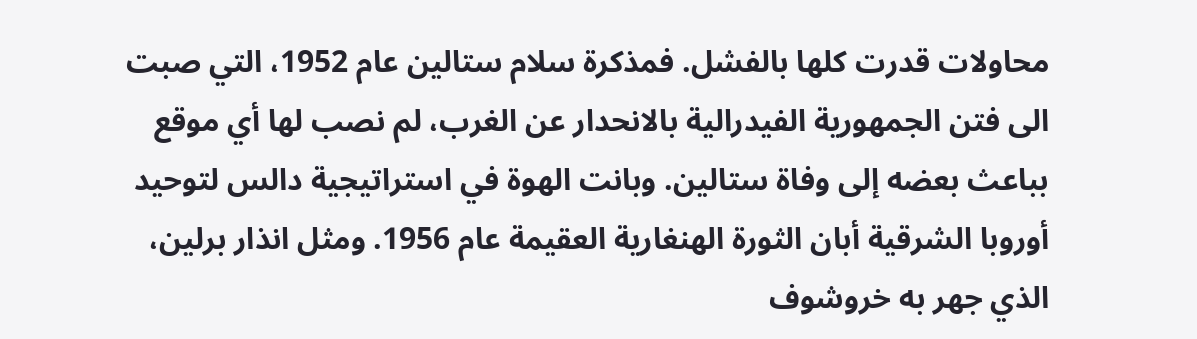محاولات قدرت كلها بالفشل. فمذكرة سلام ستالين عام 1952، التي صبت الى فتن الجمهورية الفيدرالية بالانحدار عن الغرب، لم نصب لها أي موقع بباعث بعضه إلى وفاة ستالين. وبانت الهوة في استراتيجية دالس لتوحيد أوروبا الشرقية أبان الثورة الهنغارية العقيمة عام 1956. ومثل انذار برلين، الذي جهر به خروشوف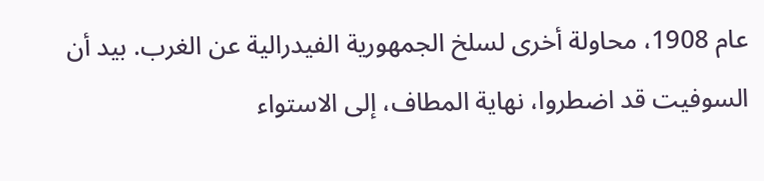عام 1908، محاولة أخرى لسلخ الجمهورية الفيدرالية عن الغرب. بيد أن السوفيت قد اضطروا، نهاية المطاف، إلى الاستواء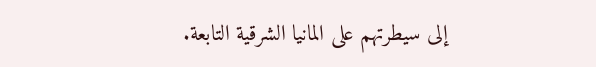إلى سيطرتهم على المانيا الشرقية التابعة.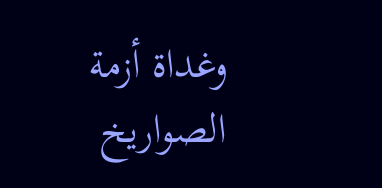وغداة أزمة الصواريخ